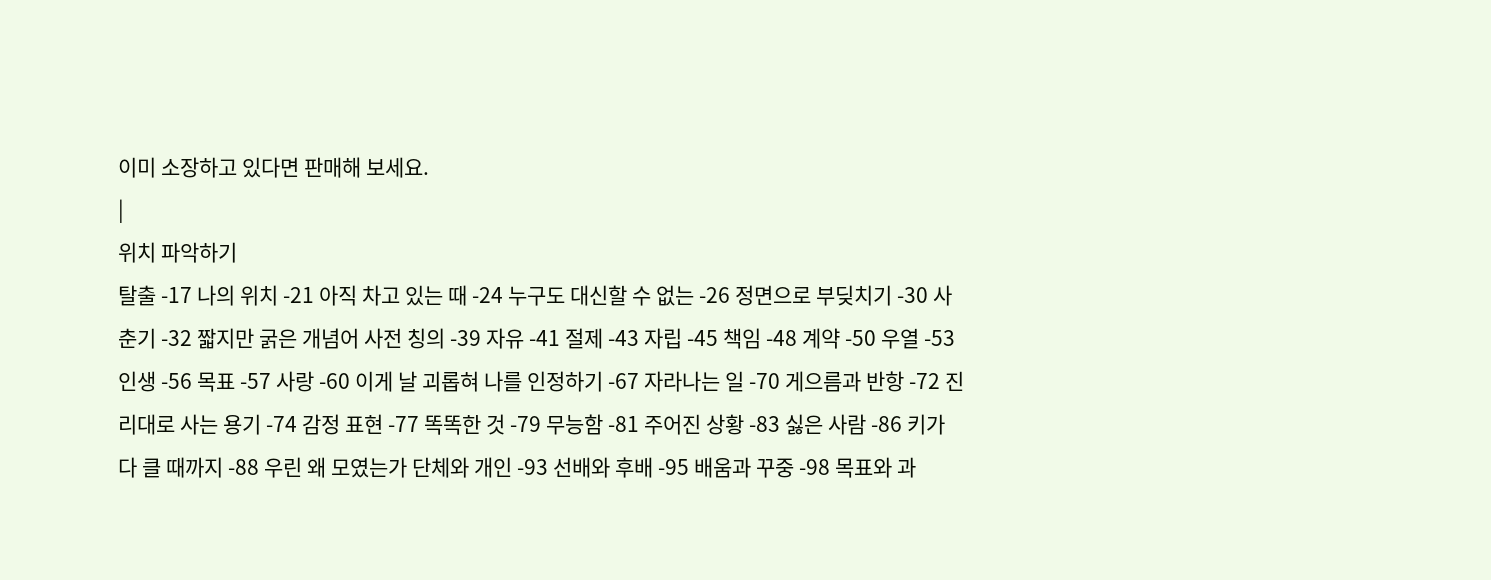이미 소장하고 있다면 판매해 보세요.
|
위치 파악하기
탈출 -17 나의 위치 -21 아직 차고 있는 때 -24 누구도 대신할 수 없는 -26 정면으로 부딪치기 -30 사춘기 -32 짧지만 굵은 개념어 사전 칭의 -39 자유 -41 절제 -43 자립 -45 책임 -48 계약 -50 우열 -53 인생 -56 목표 -57 사랑 -60 이게 날 괴롭혀 나를 인정하기 -67 자라나는 일 -70 게으름과 반항 -72 진리대로 사는 용기 -74 감정 표현 -77 똑똑한 것 -79 무능함 -81 주어진 상황 -83 싫은 사람 -86 키가 다 클 때까지 -88 우린 왜 모였는가 단체와 개인 -93 선배와 후배 -95 배움과 꾸중 -98 목표와 과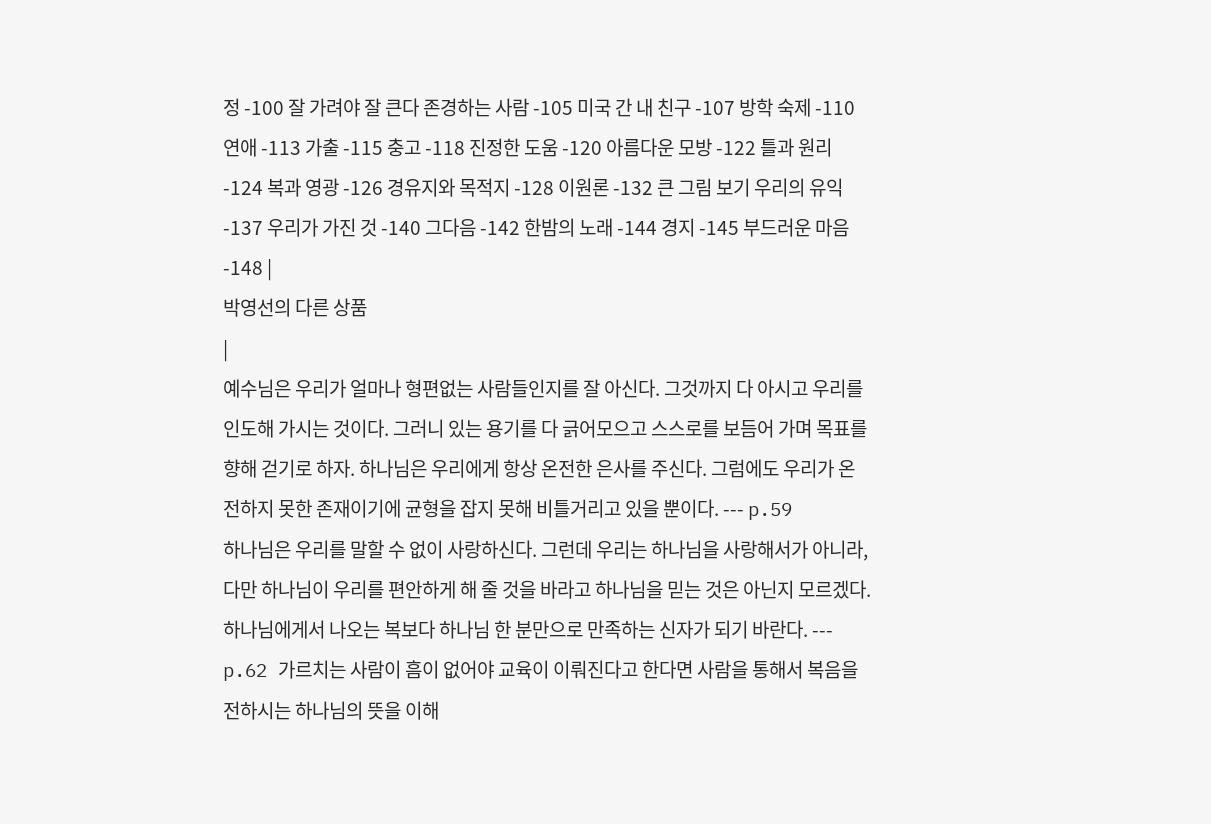정 -100 잘 가려야 잘 큰다 존경하는 사람 -105 미국 간 내 친구 -107 방학 숙제 -110 연애 -113 가출 -115 충고 -118 진정한 도움 -120 아름다운 모방 -122 틀과 원리 -124 복과 영광 -126 경유지와 목적지 -128 이원론 -132 큰 그림 보기 우리의 유익 -137 우리가 가진 것 -140 그다음 -142 한밤의 노래 -144 경지 -145 부드러운 마음 -148 |
박영선의 다른 상품
|
예수님은 우리가 얼마나 형편없는 사람들인지를 잘 아신다. 그것까지 다 아시고 우리를 인도해 가시는 것이다. 그러니 있는 용기를 다 긁어모으고 스스로를 보듬어 가며 목표를 향해 걷기로 하자. 하나님은 우리에게 항상 온전한 은사를 주신다. 그럼에도 우리가 온전하지 못한 존재이기에 균형을 잡지 못해 비틀거리고 있을 뿐이다. --- p.59
하나님은 우리를 말할 수 없이 사랑하신다. 그런데 우리는 하나님을 사랑해서가 아니라, 다만 하나님이 우리를 편안하게 해 줄 것을 바라고 하나님을 믿는 것은 아닌지 모르겠다. 하나님에게서 나오는 복보다 하나님 한 분만으로 만족하는 신자가 되기 바란다. --- p.62 가르치는 사람이 흠이 없어야 교육이 이뤄진다고 한다면 사람을 통해서 복음을 전하시는 하나님의 뜻을 이해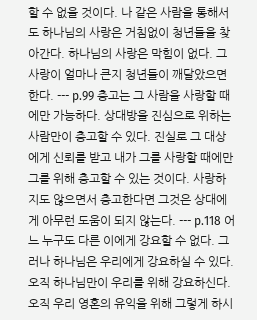할 수 없을 것이다. 나 같은 사람을 통해서도 하나님의 사랑은 거침없이 청년들을 찾아간다. 하나님의 사랑은 막힘이 없다. 그 사랑이 얼마나 큰지 청년들이 깨달았으면 한다. --- p.99 충고는 그 사람을 사랑할 때에만 가능하다. 상대방을 진심으로 위하는 사람만이 충고할 수 있다. 진실로 그 대상에게 신뢰를 받고 내가 그를 사랑할 때에만 그를 위해 충고할 수 있는 것이다. 사랑하지도 않으면서 충고한다면 그것은 상대에게 아무런 도움이 되지 않는다. --- p.118 어느 누구도 다른 이에게 강요할 수 없다. 그러나 하나님은 우리에게 강요하실 수 있다. 오직 하나님만이 우리를 위해 강요하신다. 오직 우리 영혼의 유익을 위해 그렇게 하시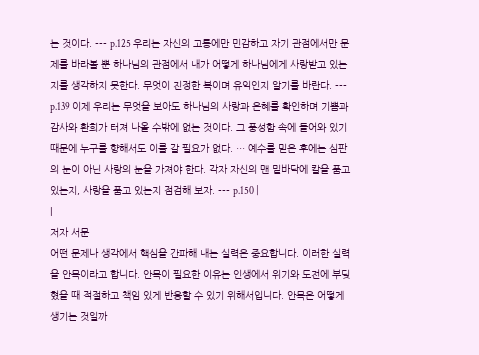는 것이다. --- p.125 우리는 자신의 고통에만 민감하고 자기 관점에서만 문제를 바라볼 뿐 하나님의 관점에서 내가 어떻게 하나님에게 사랑받고 있는지를 생각하지 못한다. 무엇이 진정한 복이며 유익인지 알기를 바란다. --- p.139 이제 우리는 무엇을 보아도 하나님의 사랑과 은혜를 확인하며 기쁨과 감사와 환희가 터져 나올 수밖에 없는 것이다. 그 풍성함 속에 들어와 있기 때문에 누구를 향해서도 이를 갈 필요가 없다. … 예수를 믿은 후에는 심판의 눈이 아닌 사랑의 눈을 가져야 한다. 각자 자신의 맨 밑바닥에 칼을 품고 있는지, 사랑을 품고 있는지 점검해 보자. --- p.150 |
|
저자 서문
어떤 문제나 생각에서 핵심을 간파해 내는 실력은 중요합니다. 이러한 실력을 안목이라고 합니다. 안목이 필요한 이유는 인생에서 위기와 도전에 부딪혔을 때 적절하고 책임 있게 반응할 수 있기 위해서입니다. 안목은 어떻게 생기는 것일까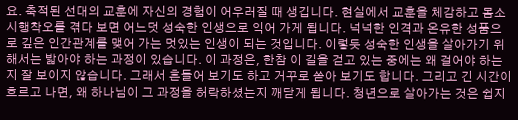요. 축적된 선대의 교훈에 자신의 경험이 어우러질 때 생깁니다. 현실에서 교훈을 체감하고 몸소 시행착오를 겪다 보면 어느덧 성숙한 인생으로 익어 가게 됩니다. 넉넉한 인격과 온유한 성품으로 깊은 인간관계를 맺어 가는 멋있는 인생이 되는 것입니다. 이렇듯 성숙한 인생을 살아가기 위해서는 밟아야 하는 과정이 있습니다. 이 과정은, 한참 이 길을 걷고 있는 중에는 왜 걸어야 하는지 잘 보이지 않습니다. 그래서 흔들어 보기도 하고 거꾸로 쏟아 보기도 합니다. 그리고 긴 시간이 흐르고 나면, 왜 하나님이 그 과정을 허락하셨는지 깨닫게 됩니다. 청년으로 살아가는 것은 쉽지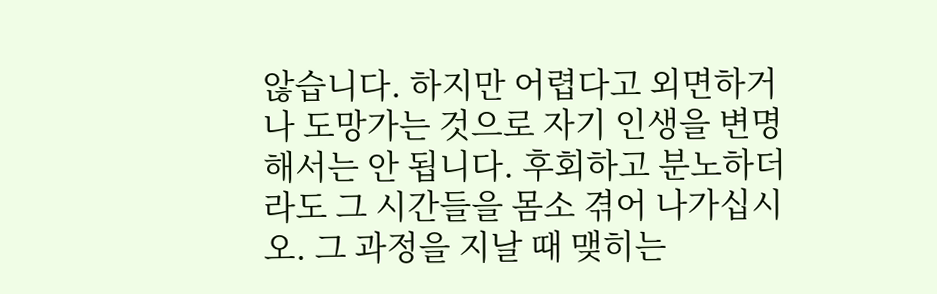않습니다. 하지만 어렵다고 외면하거나 도망가는 것으로 자기 인생을 변명해서는 안 됩니다. 후회하고 분노하더라도 그 시간들을 몸소 겪어 나가십시오. 그 과정을 지날 때 맺히는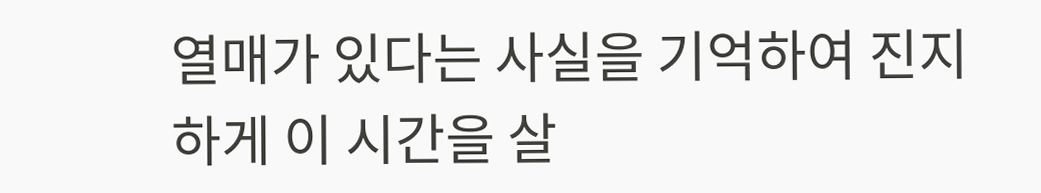열매가 있다는 사실을 기억하여 진지하게 이 시간을 살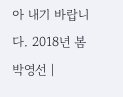아 내기 바랍니다. 2018년 봄 박영선 |